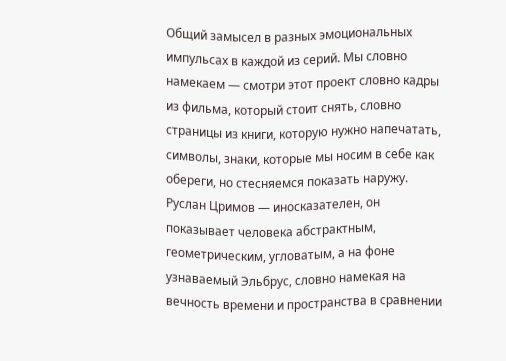Общий замысел в разных эмоциональных импульсах в каждой из серий. Мы словно намекаем — смотри этот проект словно кадры из фильма, который стоит снять, словно страницы из книги, которую нужно напечатать, символы, знаки, которые мы носим в себе как обереги, но стесняемся показать наружу.
Руслан Цримов — иносказателен, он показывает человека абстрактным, геометрическим, угловатым, а на фоне узнаваемый Эльбрус, словно намекая на вечность времени и пространства в сравнении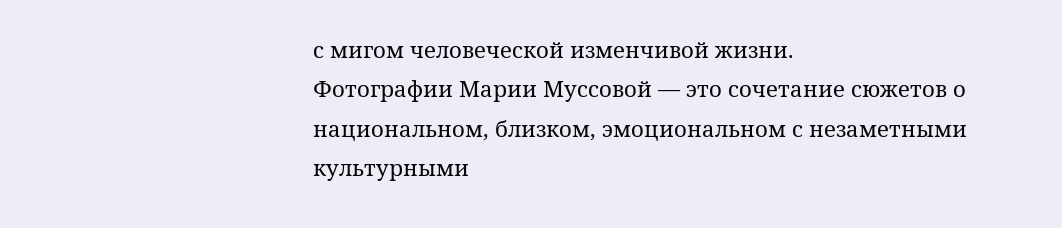с мигом человеческой изменчивой жизни.
Фотографии Марии Муссовой — это сочетание сюжетов о национальном, близком, эмоциональном с незаметными культурными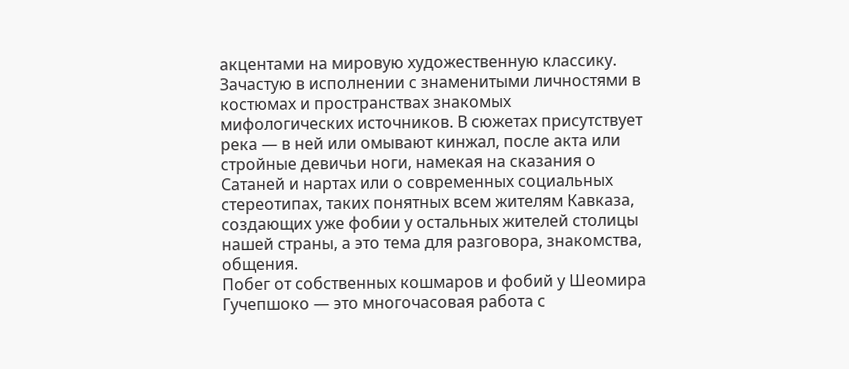акцентами на мировую художественную классику. Зачастую в исполнении с знаменитыми личностями в костюмах и пространствах знакомых мифологических источников. В сюжетах присутствует река — в ней или омывают кинжал, после акта или стройные девичьи ноги, намекая на сказания о Сатаней и нартах или о современных социальных стереотипах, таких понятных всем жителям Кавказа, создающих уже фобии у остальных жителей столицы нашей страны, а это тема для разговора, знакомства, общения.
Побег от собственных кошмаров и фобий у Шеомира Гучепшоко — это многочасовая работа с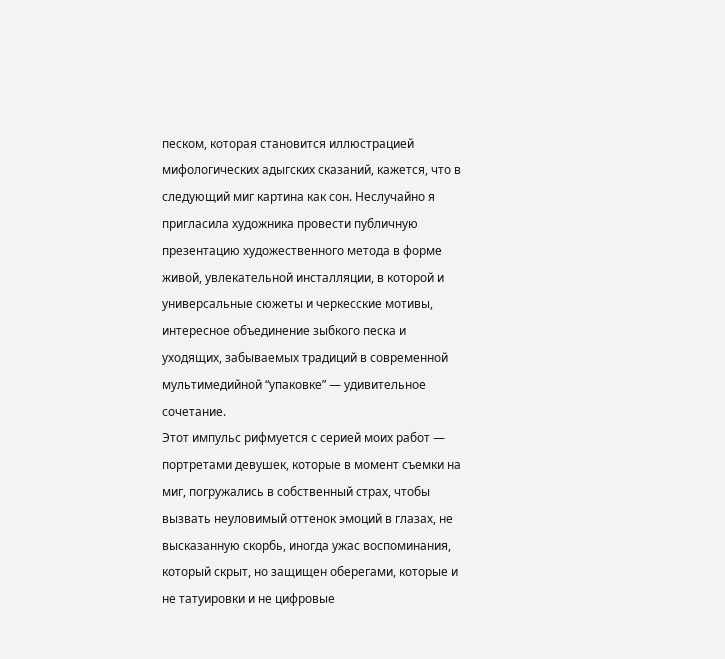песком, которая становится иллюстрацией мифологических адыгских сказаний, кажется, что в следующий миг картина как сон. Неслучайно я пригласила художника провести публичную презентацию художественного метода в форме живой, увлекательной инсталляции, в которой и универсальные сюжеты и черкесские мотивы, интересное объединение зыбкого песка и уходящих, забываемых традиций в современной мультимедийной “упаковке” — удивительное сочетание.
Этот импульс рифмуется с серией моих работ — портретами девушек, которые в момент съемки на миг, погружались в собственный страх, чтобы вызвать неуловимый оттенок эмоций в глазах, не высказанную скорбь, иногда ужас воспоминания, который скрыт, но защищен оберегами, которые и не татуировки и не цифровые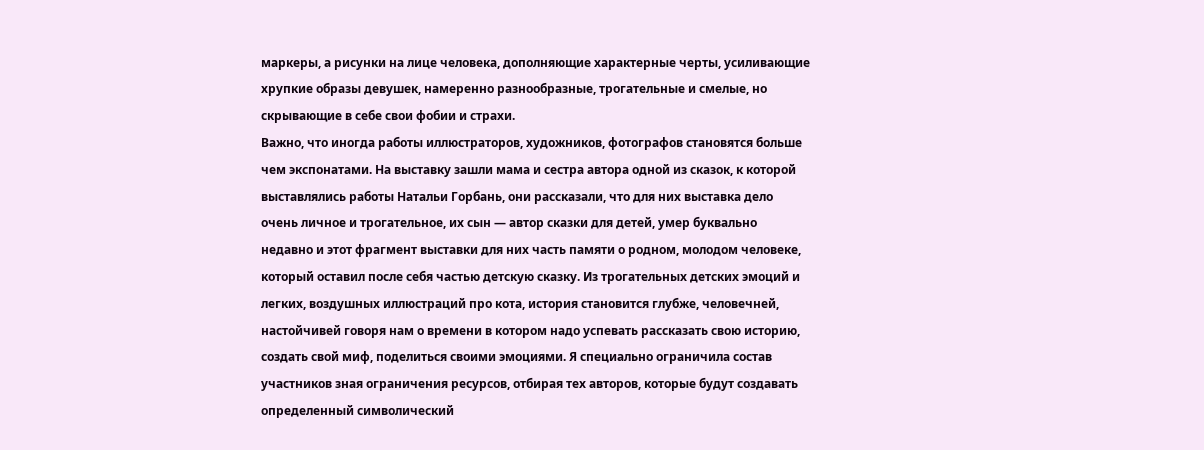маркеры, а рисунки на лице человека, дополняющие характерные черты, усиливающие хрупкие образы девушек, намеренно разнообразные, трогательные и смелые, но скрывающие в себе свои фобии и страхи.
Важно, что иногда работы иллюстраторов, художников, фотографов становятся больше чем экспонатами. На выставку зашли мама и сестра автора одной из сказок, к которой выставлялись работы Натальи Горбань, они рассказали, что для них выставка дело очень личное и трогательное, их сын — автор сказки для детей, умер буквально недавно и этот фрагмент выставки для них часть памяти о родном, молодом человеке, который оставил после себя частью детскую сказку. Из трогательных детских эмоций и легких, воздушных иллюстраций про кота, история становится глубже, человечней, настойчивей говоря нам о времени в котором надо успевать рассказать свою историю, создать свой миф, поделиться своими эмоциями. Я специально ограничила состав участников зная ограничения ресурсов, отбирая тех авторов, которые будут создавать определенный символический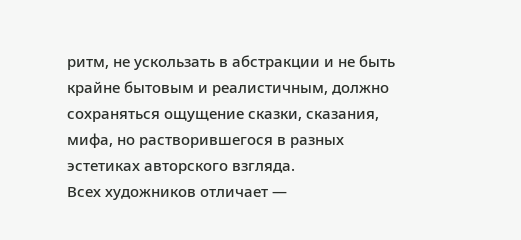ритм, не ускользать в абстракции и не быть крайне бытовым и реалистичным, должно сохраняться ощущение сказки, сказания, мифа, но растворившегося в разных эстетиках авторского взгляда.
Всех художников отличает —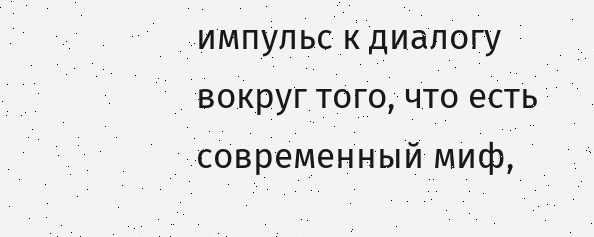импульс к диалогу вокруг того, что есть современный миф,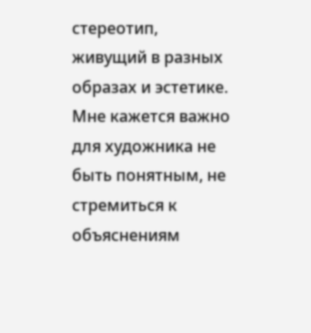стереотип, живущий в разных образах и эстетике.
Мне кажется важно для художника не быть понятным, не стремиться к объяснениям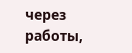через работы,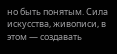но быть понятым. Сила искусства, живописи, в этом — создавать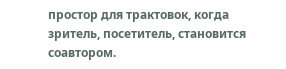простор для трактовок, когда зритель, посетитель, становится соавтором.